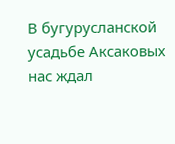В бугурусланской усадьбе Аксаковых нас ждал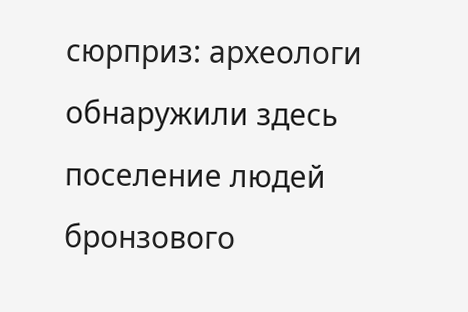сюрприз: археологи обнаружили здесь поселение людей бронзового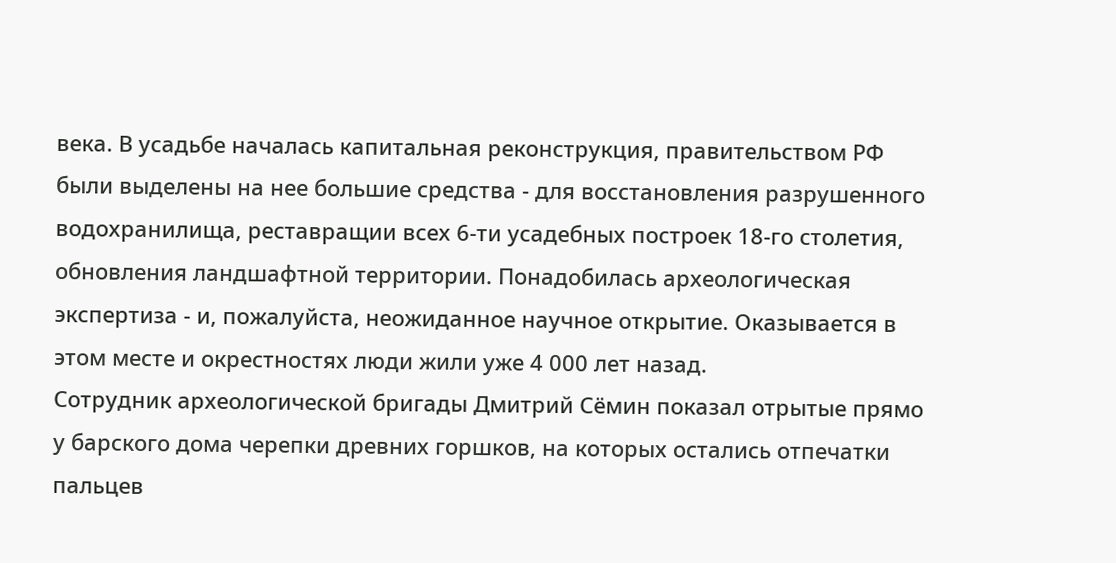века. В усадьбе началась капитальная реконструкция, правительством РФ были выделены на нее большие средства - для восстановления разрушенного водохранилища, реставращии всех 6-ти усадебных построек 18-го столетия, обновления ландшафтной территории. Понадобилась археологическая экспертиза - и, пожалуйста, неожиданное научное открытие. Оказывается в этом месте и окрестностях люди жили уже 4 000 лет назад.
Сотрудник археологической бригады Дмитрий Сёмин показал отрытые прямо у барского дома черепки древних горшков, на которых остались отпечатки пальцев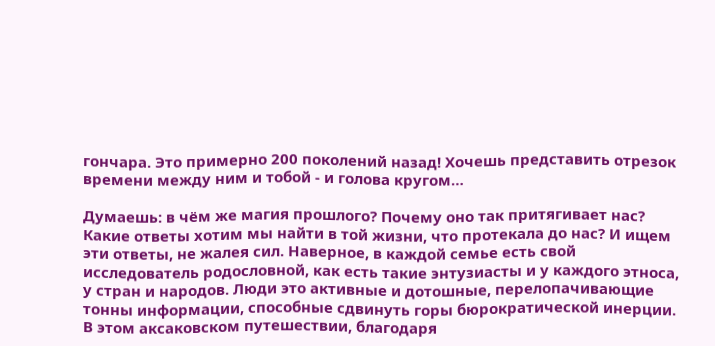гончара. Это примерно 200 поколений назад! Хочешь представить отрезок времени между ним и тобой - и голова кругом…

Думаешь: в чём же магия прошлого? Почему оно так притягивает нас? Какие ответы хотим мы найти в той жизни, что протекала до нас? И ищем эти ответы, не жалея сил. Наверное, в каждой семье есть свой исследователь родословной, как есть такие энтузиасты и у каждого этноса, у стран и народов. Люди это активные и дотошные, перелопачивающие тонны информации, способные сдвинуть горы бюрократической инерции.
В этом аксаковском путешествии, благодаря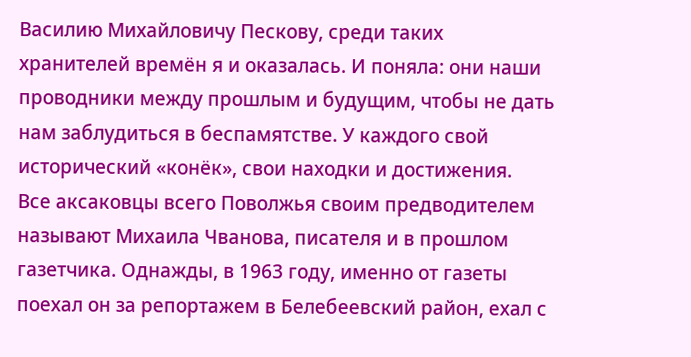Василию Михайловичу Пескову, среди таких хранителей времён я и оказалась. И поняла: они наши проводники между прошлым и будущим, чтобы не дать нам заблудиться в беспамятстве. У каждого свой исторический «конёк», свои находки и достижения.
Все аксаковцы всего Поволжья своим предводителем называют Михаила Чванова, писателя и в прошлом газетчика. Однажды, в 1963 году, именно от газеты поехал он за репортажем в Белебеевский район, ехал с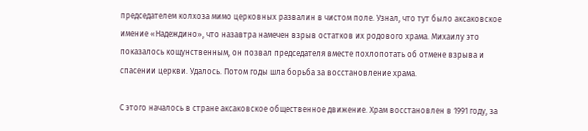председателем колхоза мимо церковных развалин в чистом поле. Узнал, что тут было аксаковское имение «Надеждино», что назавтра намечен взрыв остатков их родового храма. Михаилу это показалось кощунственным, он позвал председателя вместе похлопотать об отмене взрыва и спасении церкви. Удалось. Потом годы шла борьба за восстановление храма.

С этого началось в стране аксаковское общественное движение. Храм восстановлен в 1991 году, за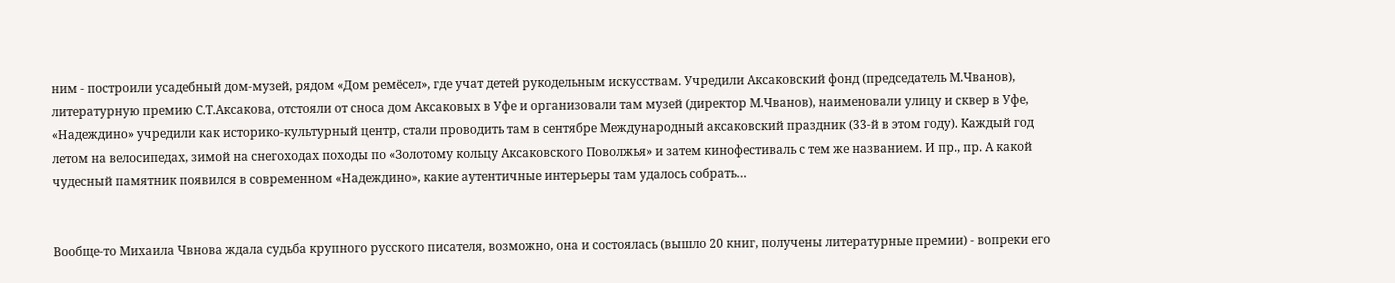ним - построили усадебный дом-музей, рядом «Дом ремёсел», где учат детей рукодельным искусствам. Учредили Аксаковский фонд (председатель М.Чванов), литературную премию С.Т.Аксакова, отстояли от сноса дом Аксаковых в Уфе и организовали там музей (директор М.Чванов), наименовали улицу и сквер в Уфе, «Надеждино» учредили как историко-культурный центр, стали проводить там в сентябре Международный аксаковский праздник (33-й в этом году). Каждый год летом на велосипедах, зимой на снегоходах походы по «Золотому кольцу Аксаковского Поволжья» и затем кинофестиваль с тем же названием. И пр., пр. А какой чудесный памятник появился в современном «Надеждино», какие аутентичные интерьеры там удалось собрать…


Вообще-то Михаила Чвнова ждала судьба крупного русского писателя, возможно, она и состоялась (вышло 20 книг, получены литературные премии) - вопреки его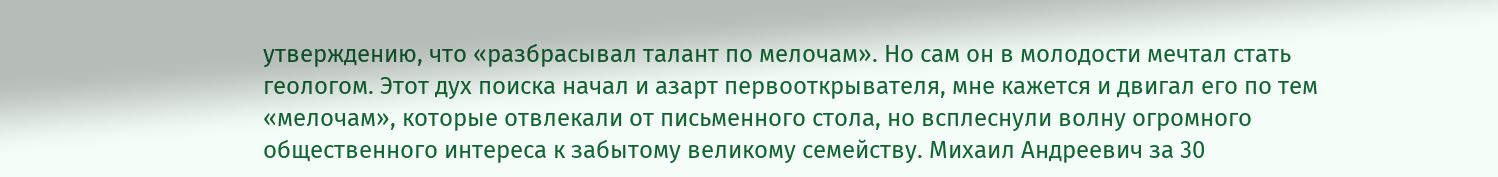утверждению, что «разбрасывал талант по мелочам». Но сам он в молодости мечтал стать геологом. Этот дух поиска начал и азарт первооткрывателя, мне кажется и двигал его по тем «мелочам», которые отвлекали от письменного стола, но всплеснули волну огромного общественного интереса к забытому великому семейству. Михаил Андреевич за 30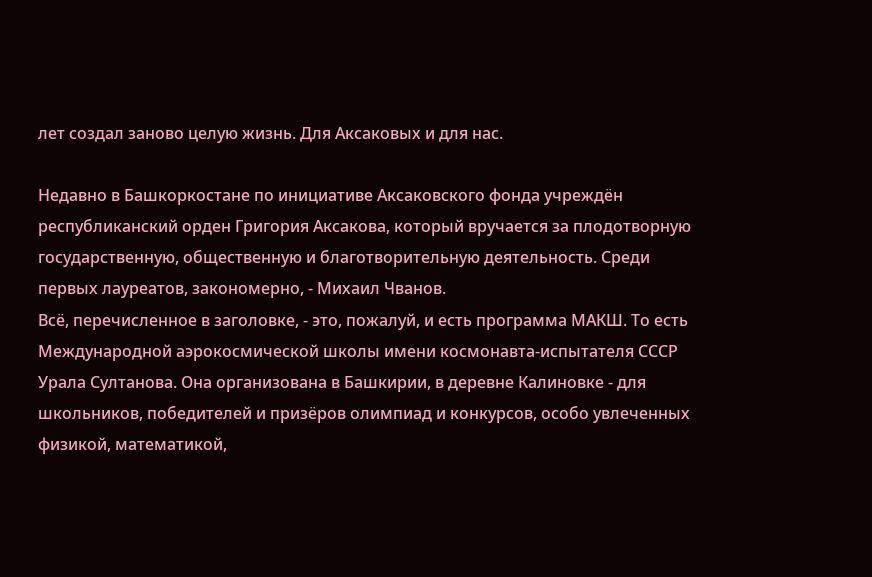лет создал заново целую жизнь. Для Аксаковых и для нас.

Недавно в Башкоркостане по инициативе Аксаковского фонда учреждён республиканский орден Григория Аксакова, который вручается за плодотворную государственную, общественную и благотворительную деятельность. Среди первых лауреатов, закономерно, - Михаил Чванов.
Всё, перечисленное в заголовке, - это, пожалуй, и есть программа МАКШ. То есть Международной аэрокосмической школы имени космонавта-испытателя СССР Урала Султанова. Она организована в Башкирии, в деревне Калиновке - для школьников, победителей и призёров олимпиад и конкурсов, особо увлеченных физикой, математикой,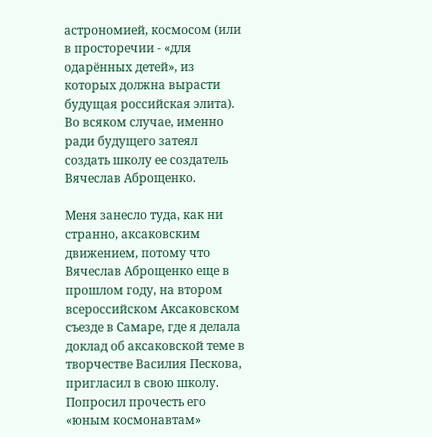астрономией, космосом (или в просторечии - «для одарённых детей», из которых должна вырасти будущая российская элита). Во всяком случае, именно ради будущего затеял создать школу ее создатель Вячеслав Аброщенко.

Меня занесло туда, как ни странно, аксаковским движением, потому что Вячеслав Аброщенко еще в прошлом году, на втором всероссийском Аксаковском съезде в Самаре, где я делала доклад об аксаковской теме в творчестве Василия Пескова, пригласил в свою школу. Попросил прочесть его «юным космонавтам»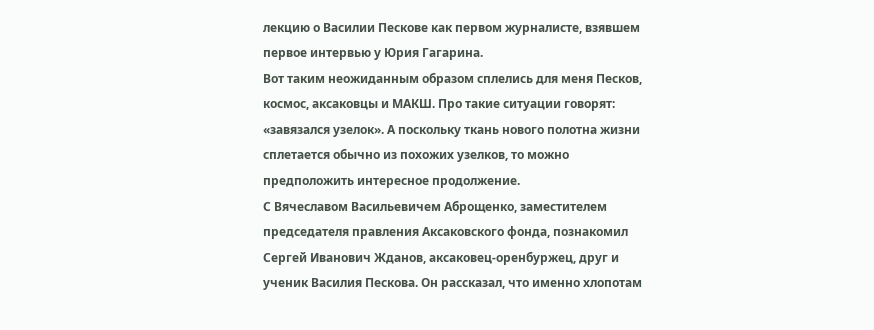лекцию о Василии Пескове как первом журналисте, взявшем первое интервью у Юрия Гагарина.
Вот таким неожиданным образом сплелись для меня Песков, космос, аксаковцы и МАКШ. Про такие ситуации говорят: «завязался узелок». А поскольку ткань нового полотна жизни сплетается обычно из похожих узелков, то можно предположить интересное продолжение.
С Вячеславом Васильевичем Аброщенко, заместителем председателя правления Аксаковского фонда, познакомил Сергей Иванович Жданов, аксаковец-оренбуржец, друг и ученик Василия Пескова. Он рассказал, что именно хлопотам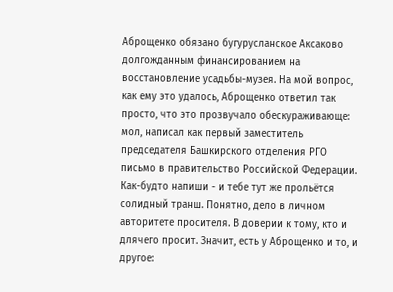Аброщенко обязано бугурусланское Аксаково долгожданным финансированием на восстановление усадьбы-музея. На мой вопрос, как ему это удалось, Аброщенко ответил так просто, что это прозвучало обескураживающе: мол, написал как первый заместитель председателя Башкирского отделения РГО письмо в правительство Российской Федерации. Как-будто напиши - и тебе тут же прольётся солидный транш. Понятно, дело в личном авторитете просителя. В доверии к тому, кто и длячего просит. Значит, есть у Аброщенко и то, и другое: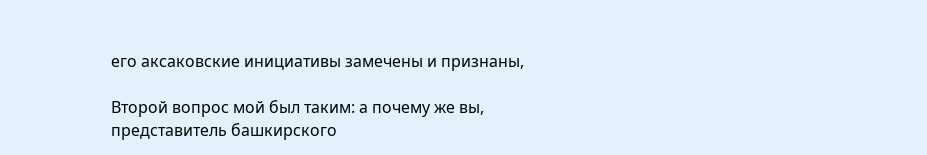его аксаковские инициативы замечены и признаны,

Второй вопрос мой был таким: а почему же вы, представитель башкирского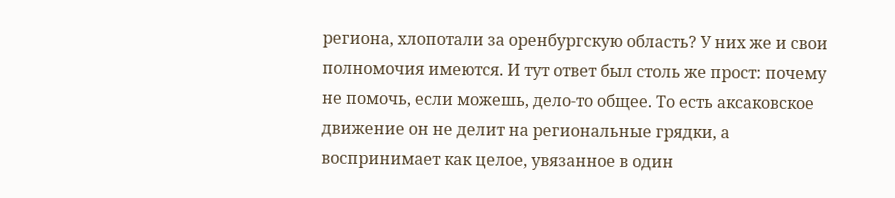региона, хлопотали за оренбургскую область? У них же и свои полномочия имеются. И тут ответ был столь же прост: почему не помочь, если можешь, дело-то общее. То есть аксаковское движение он не делит на региональные грядки, а воспринимает как целое, увязанное в один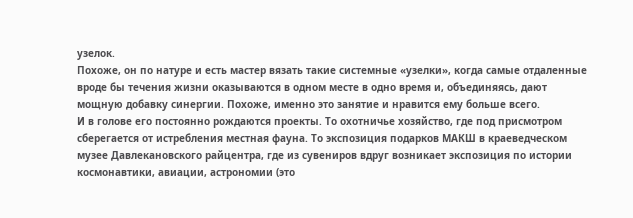узелок.
Похоже, он по натуре и есть мастер вязать такие системные «узелки», когда самые отдаленные вроде бы течения жизни оказываются в одном месте в одно время и, объединяясь, дают мощную добавку синергии. Похоже, именно это занятие и нравится ему больше всего.
И в голове его постоянно рождаются проекты. То охотничье хозяйство, где под присмотром сберегается от истребления местная фауна. То экспозиция подарков МАКШ в краеведческом музее Давлекановского райцентра, где из сувениров вдруг возникает экспозиция по истории космонавтики, авиации, астрономии (это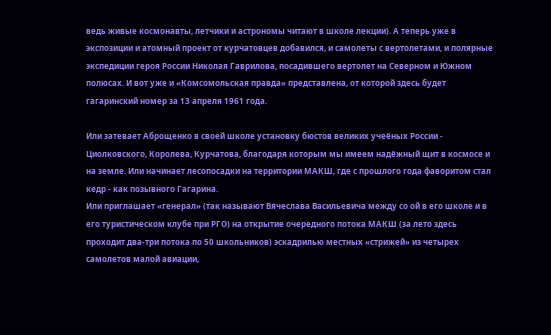ведь живые космонавты, летчики и астрономы читают в школе лекции). А теперь уже в экспозиции и атомный проект от курчатовцев добавился, и самолеты с вертолетами, и полярные экспедиции героя России Николая Гаврилова, посадившего вертолет на Северном и Южном полюсах. И вот уже и «Комсомольская правда» представлена, от которой здесь будет гагаринский номер за 13 апреля 1961 года.

Или затевает Аброщенко в своей школе установку бюстов великих учеёных России - Циолковского, Королева, Курчатова, благодаря которым мы имеем надёжный щит в космосе и на земле. Или начинает лесопосадки на территории МАКШ, где с прошлого года фаворитом стал кедр - как позывного Гагарина.
Или приглашает «генерал» (так называют Вячеслава Васильевича между со ой в его школе и в его туристическом клубе при РГО) на открытие очередного потока МАКШ (за лето здесь проходит два-три потока по 50 школьников) эскадрилью местных «стрижей» из четырех самолетов малой авиации,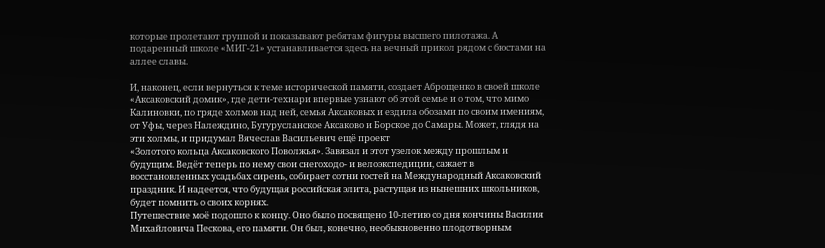которые пролетают группой и показывают ребятам фигуры высшего пилотажа. А подаренный школе «МИГ-21» устанавливается здесь на вечный прикол рядом с бюстами на аллее славы.

И, наконец, если вернуться к теме исторической памяти, создает Аброщенко в своей школе «Аксаковский домик», где дети-технари впервые узнают об этой семье и о том, что мимо Калиновки, по гряде холмов над ней, семья Аксаковых и ездила обозами по своим имениям, от Уфы, через Належдино, Бугурусланское Аксаково и Борское до Самары. Может, глядя на эти холмы, и придумал Вячеслав Васильевич ещё проект
«Золотого кольца Аксаковского Поволжья». Завязал и этот узелок между прошлым и будущим. Ведёт теперь по нему свои снегоходо- и велоэкспедиции, сажает в восстановленных усадьбах сирень, собирает сотни гостей на Международный Аксаковский праздник. И надеется, что будущая российская элита, растущая из нынешних школьников, будет помнить о своих корнях.
Путешествие моё подошло к концу. Оно было посвящено 10-летию со дня кончины Василия Михайловича Пескова, его памяти. Он был, конечно, необыкновенно плодотворным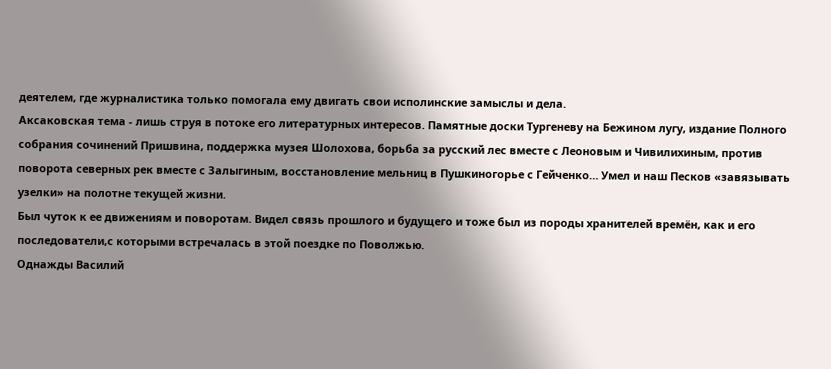деятелем, где журналистика только помогала ему двигать свои исполинские замыслы и дела.
Аксаковская тема - лишь струя в потоке его литературных интересов. Памятные доски Тургеневу на Бежином лугу, издание Полного собрания сочинений Пришвина, поддержка музея Шолохова, борьба за русский лес вместе с Леоновым и Чивилихиным, против поворота северных рек вместе с Залыгиным, восстановление мельниц в Пушкиногорье с Гейченко… Умел и наш Песков «завязывать узелки» на полотне текущей жизни.
Был чуток к ее движениям и поворотам. Видел связь прошлого и будущего и тоже был из породы хранителей времён, как и его последователи,с которыми встречалась в этой поездке по Поволжью.
Однажды Василий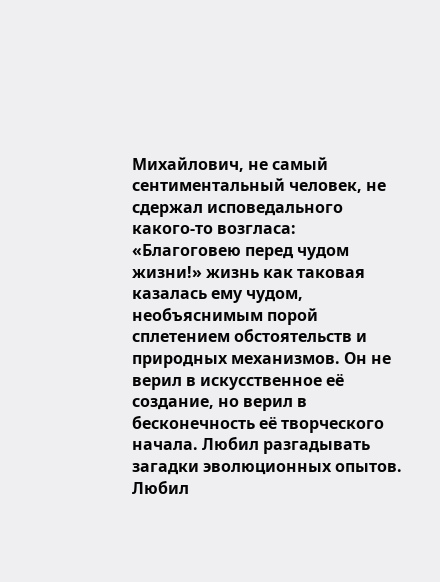Михайлович, не самый сентиментальный человек, не сдержал исповедального какого-то возгласа: «Благоговею перед чудом жизни!» жизнь как таковая казалась ему чудом, необъяснимым порой сплетением обстоятельств и природных механизмов. Он не верил в искусственное её создание, но верил в бесконечность её творческого начала. Любил разгадывать загадки эволюционных опытов. Любил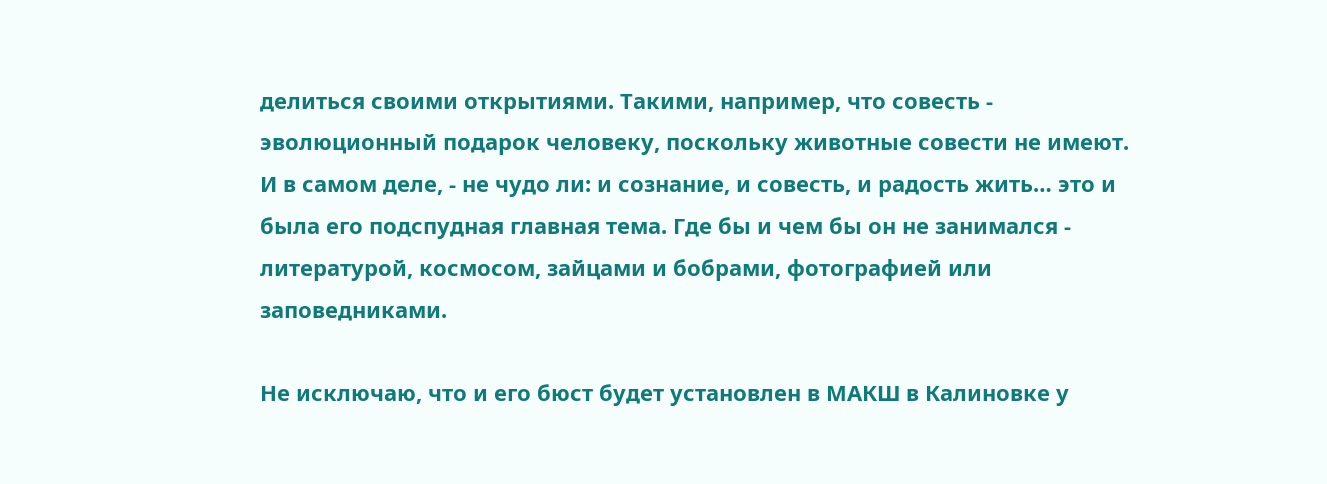делиться своими открытиями. Такими, например, что совесть - эволюционный подарок человеку, поскольку животные совести не имеют. И в самом деле, - не чудо ли: и сознание, и совесть, и радость жить… это и была его подспудная главная тема. Где бы и чем бы он не занимался - литературой, космосом, зайцами и бобрами, фотографией или заповедниками.

Не исключаю, что и его бюст будет установлен в МАКШ в Калиновке у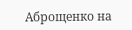Аброщенко на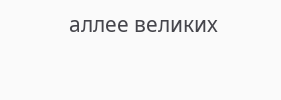аллее великих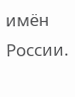имён России.